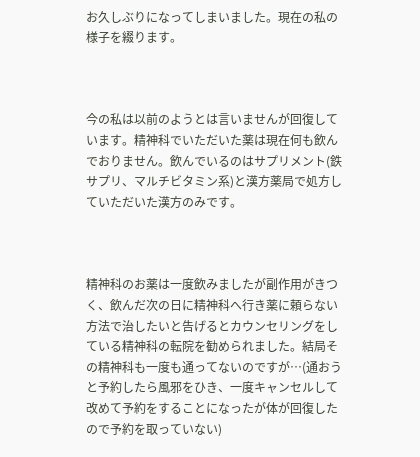お久しぶりになってしまいました。現在の私の様子を綴ります。



今の私は以前のようとは言いませんが回復しています。精神科でいただいた薬は現在何も飲んでおりません。飲んでいるのはサプリメント(鉄サプリ、マルチビタミン系)と漢方薬局で処方していただいた漢方のみです。



精神科のお薬は一度飲みましたが副作用がきつく、飲んだ次の日に精神科へ行き薬に頼らない方法で治したいと告げるとカウンセリングをしている精神科の転院を勧められました。結局その精神科も一度も通ってないのですが…(通おうと予約したら風邪をひき、一度キャンセルして改めて予約をすることになったが体が回復したので予約を取っていない)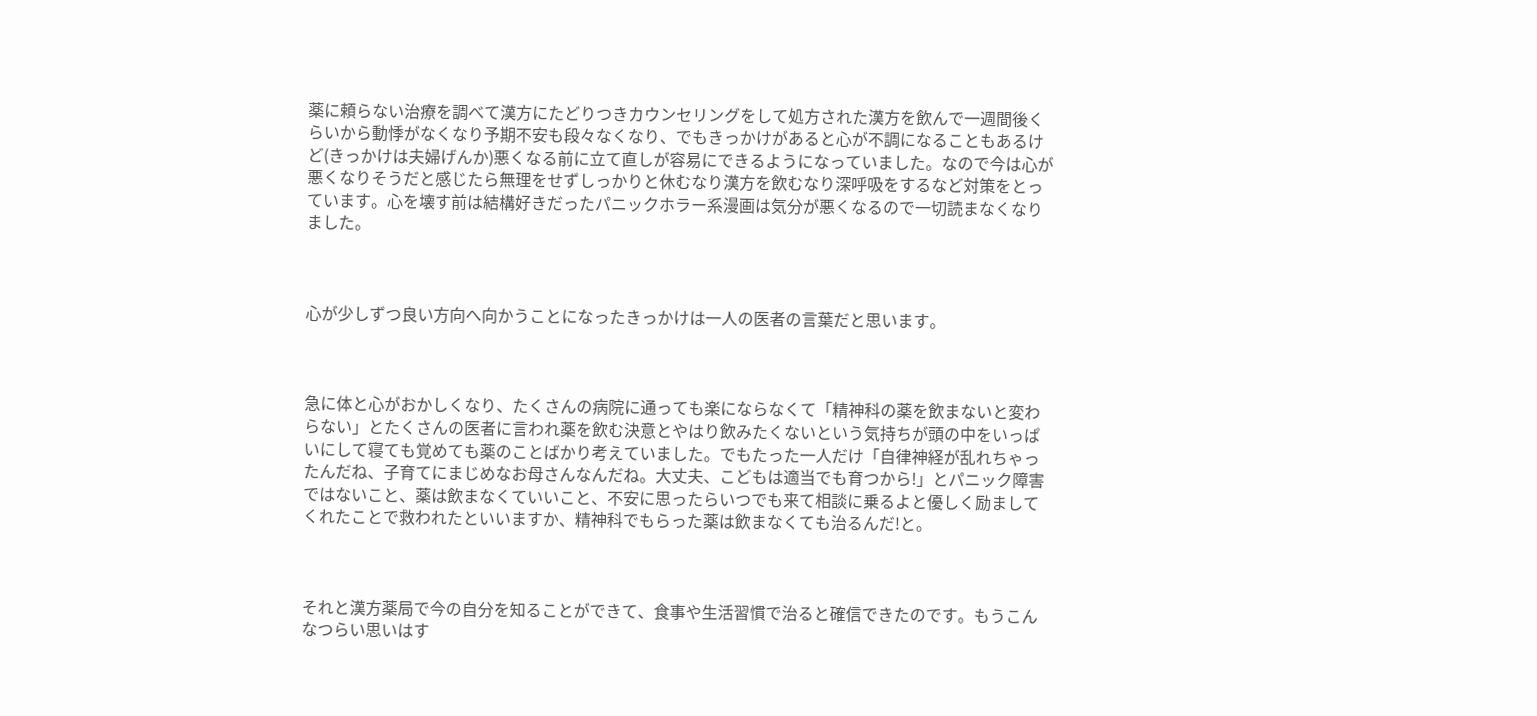薬に頼らない治療を調べて漢方にたどりつきカウンセリングをして処方された漢方を飲んで一週間後くらいから動悸がなくなり予期不安も段々なくなり、でもきっかけがあると心が不調になることもあるけど(きっかけは夫婦げんか)悪くなる前に立て直しが容易にできるようになっていました。なので今は心が悪くなりそうだと感じたら無理をせずしっかりと休むなり漢方を飲むなり深呼吸をするなど対策をとっています。心を壊す前は結構好きだったパニックホラー系漫画は気分が悪くなるので一切読まなくなりました。



心が少しずつ良い方向へ向かうことになったきっかけは一人の医者の言葉だと思います。



急に体と心がおかしくなり、たくさんの病院に通っても楽にならなくて「精神科の薬を飲まないと変わらない」とたくさんの医者に言われ薬を飲む決意とやはり飲みたくないという気持ちが頭の中をいっぱいにして寝ても覚めても薬のことばかり考えていました。でもたった一人だけ「自律神経が乱れちゃったんだね、子育てにまじめなお母さんなんだね。大丈夫、こどもは適当でも育つから!」とパニック障害ではないこと、薬は飲まなくていいこと、不安に思ったらいつでも来て相談に乗るよと優しく励ましてくれたことで救われたといいますか、精神科でもらった薬は飲まなくても治るんだ!と。



それと漢方薬局で今の自分を知ることができて、食事や生活習慣で治ると確信できたのです。もうこんなつらい思いはす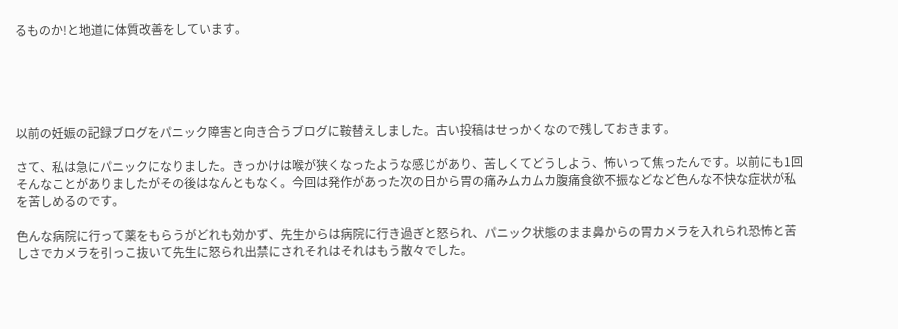るものか!と地道に体質改善をしています。





以前の妊娠の記録ブログをパニック障害と向き合うブログに鞍替えしました。古い投稿はせっかくなので残しておきます。

さて、私は急にパニックになりました。きっかけは喉が狭くなったような感じがあり、苦しくてどうしよう、怖いって焦ったんです。以前にも1回そんなことがありましたがその後はなんともなく。今回は発作があった次の日から胃の痛みムカムカ腹痛食欲不振などなど色んな不快な症状が私を苦しめるのです。

色んな病院に行って薬をもらうがどれも効かず、先生からは病院に行き過ぎと怒られ、パニック状態のまま鼻からの胃カメラを入れられ恐怖と苦しさでカメラを引っこ抜いて先生に怒られ出禁にされそれはそれはもう散々でした。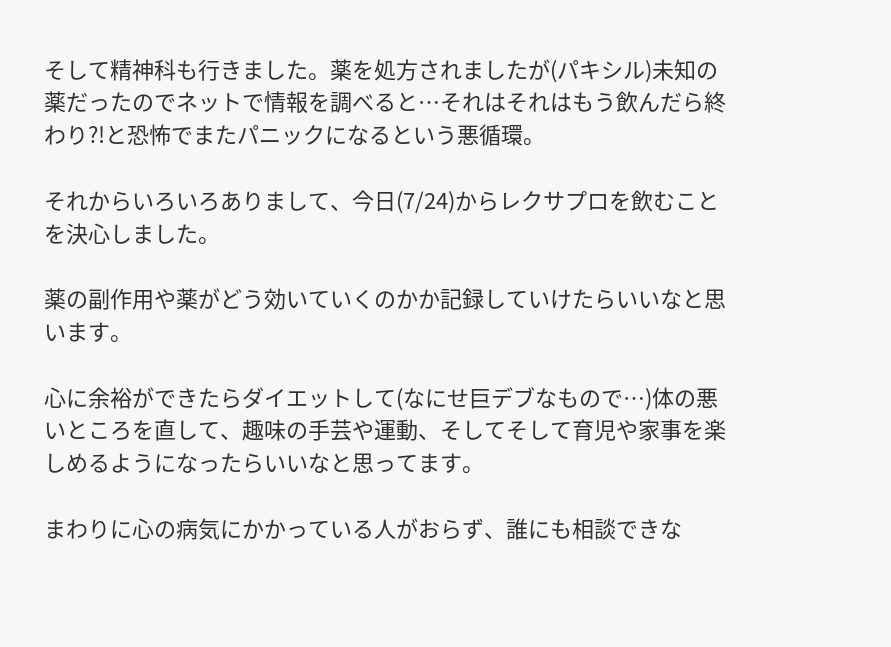そして精神科も行きました。薬を処方されましたが(パキシル)未知の薬だったのでネットで情報を調べると…それはそれはもう飲んだら終わり?!と恐怖でまたパニックになるという悪循環。

それからいろいろありまして、今日(7/24)からレクサプロを飲むことを決心しました。

薬の副作用や薬がどう効いていくのかか記録していけたらいいなと思います。

心に余裕ができたらダイエットして(なにせ巨デブなもので…)体の悪いところを直して、趣味の手芸や運動、そしてそして育児や家事を楽しめるようになったらいいなと思ってます。

まわりに心の病気にかかっている人がおらず、誰にも相談できな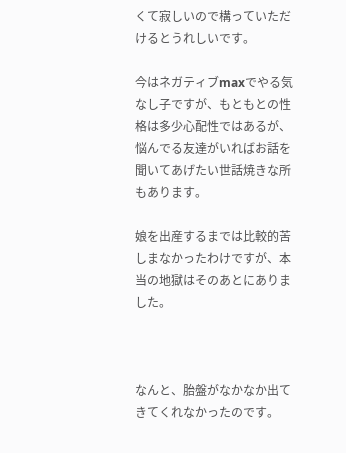くて寂しいので構っていただけるとうれしいです。

今はネガティブmaxでやる気なし子ですが、もともとの性格は多少心配性ではあるが、悩んでる友達がいればお話を聞いてあげたい世話焼きな所もあります。

娘を出産するまでは比較的苦しまなかったわけですが、本当の地獄はそのあとにありました。



なんと、胎盤がなかなか出てきてくれなかったのです。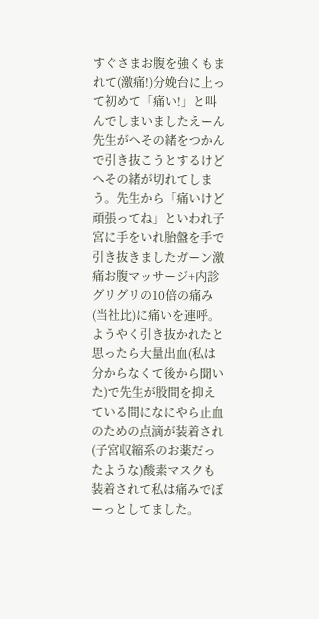すぐさまお腹を強くもまれて(激痛!)分娩台に上って初めて「痛い!」と叫んでしまいましたえーん先生がへその緒をつかんで引き抜こうとするけどへその緒が切れてしまう。先生から「痛いけど頑張ってね」といわれ子宮に手をいれ胎盤を手で引き抜きましたガーン激痛お腹マッサージ+内診グリグリの10倍の痛み(当社比)に痛いを連呼。ようやく引き抜かれたと思ったら大量出血(私は分からなくて後から聞いた)で先生が股間を抑えている間になにやら止血のための点滴が装着され(子宮収縮系のお薬だったような)酸素マスクも装着されて私は痛みでぼーっとしてました。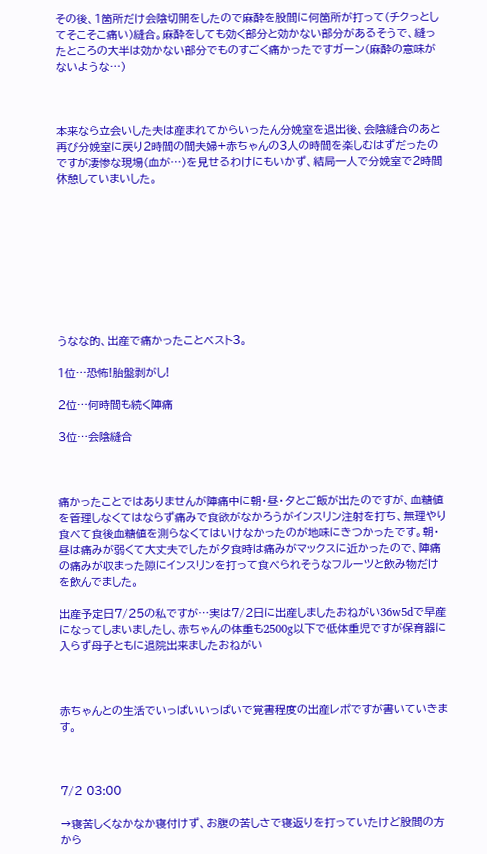その後、1箇所だけ会陰切開をしたので麻酔を股間に何箇所が打って(チクっとしてそこそこ痛い)縫合。麻酔をしても効く部分と効かない部分があるそうで、縫ったところの大半は効かない部分でものすごく痛かったですガーン(麻酔の意味がないような…)



本来なら立会いした夫は産まれてからいったん分娩室を退出後、会陰縫合のあと再び分娩室に戻り2時間の間夫婦+赤ちゃんの3人の時間を楽しむはずだったのですが凄惨な現場(血が…)を見せるわけにもいかず、結局一人で分娩室で2時間休憩していまいした。









うなな的、出産で痛かったことベスト3。

1位…恐怖!胎盤剥がし!

2位…何時間も続く陣痛

3位…会陰縫合



痛かったことではありませんが陣痛中に朝・昼・夕とご飯が出たのですが、血糖値を管理しなくてはならず痛みで食欲がなかろうがインスリン注射を打ち、無理やり食べて食後血糖値を測らなくてはいけなかったのが地味にきつかったです。朝・昼は痛みが弱くて大丈夫でしたが夕食時は痛みがマックスに近かったので、陣痛の痛みが収まった隙にインスリンを打って食べられそうなフルーツと飲み物だけを飲んでました。

出産予定日7/25の私ですが…実は7/2日に出産しましたおねがい36w5dで早産になってしまいましたし、赤ちゃんの体重も2500g以下で低体重児ですが保育器に入らず母子ともに退院出来ましたおねがい



赤ちゃんとの生活でいっぱいいっぱいで覚書程度の出産レポですが書いていきます。



7/2 03:00

→寝苦しくなかなか寝付けず、お腹の苦しさで寝返りを打っていたけど股間の方から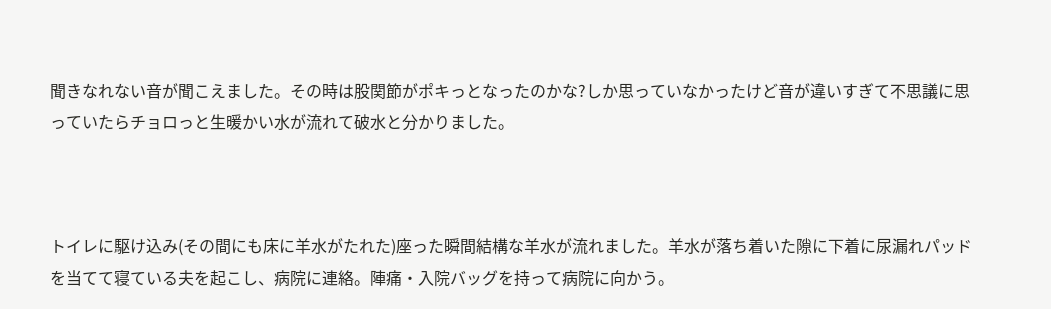聞きなれない音が聞こえました。その時は股関節がポキっとなったのかな?しか思っていなかったけど音が違いすぎて不思議に思っていたらチョロっと生暖かい水が流れて破水と分かりました。



トイレに駆け込み(その間にも床に羊水がたれた)座った瞬間結構な羊水が流れました。羊水が落ち着いた隙に下着に尿漏れパッドを当てて寝ている夫を起こし、病院に連絡。陣痛・入院バッグを持って病院に向かう。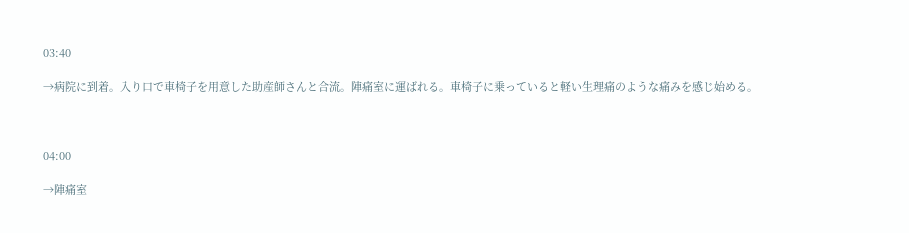03:40

→病院に到着。入り口で車椅子を用意した助産師さんと合流。陣痛室に運ばれる。車椅子に乗っていると軽い生理痛のような痛みを感じ始める。



04:00

→陣痛室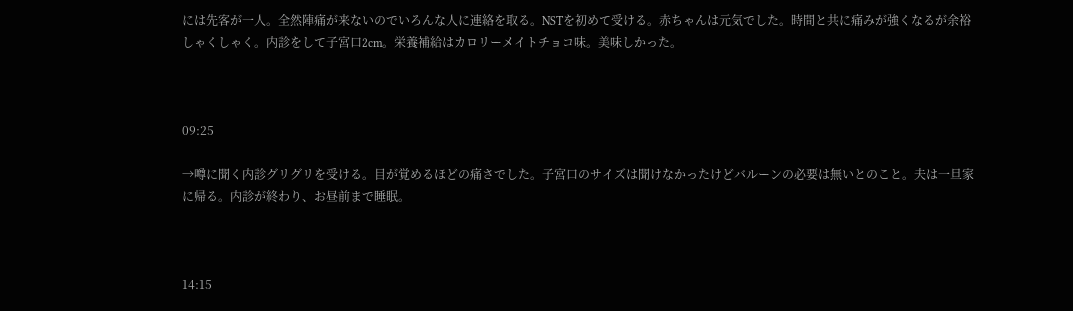には先客が一人。全然陣痛が来ないのでいろんな人に連絡を取る。NSTを初めて受ける。赤ちゃんは元気でした。時間と共に痛みが強くなるが余裕しゃくしゃく。内診をして子宮口2cm。栄養補給はカロリーメイトチョコ味。美味しかった。



09:25

→噂に聞く内診グリグリを受ける。目が覚めるほどの痛さでした。子宮口のサイズは聞けなかったけどバルーンの必要は無いとのこと。夫は一旦家に帰る。内診が終わり、お昼前まで睡眠。



14:15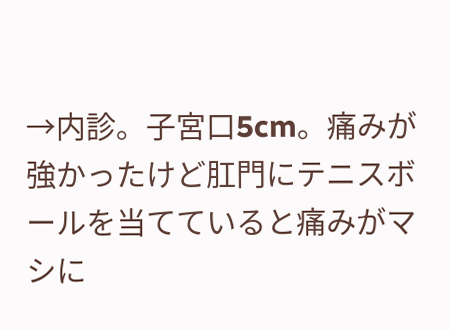→内診。子宮口5cm。痛みが強かったけど肛門にテニスボールを当てていると痛みがマシに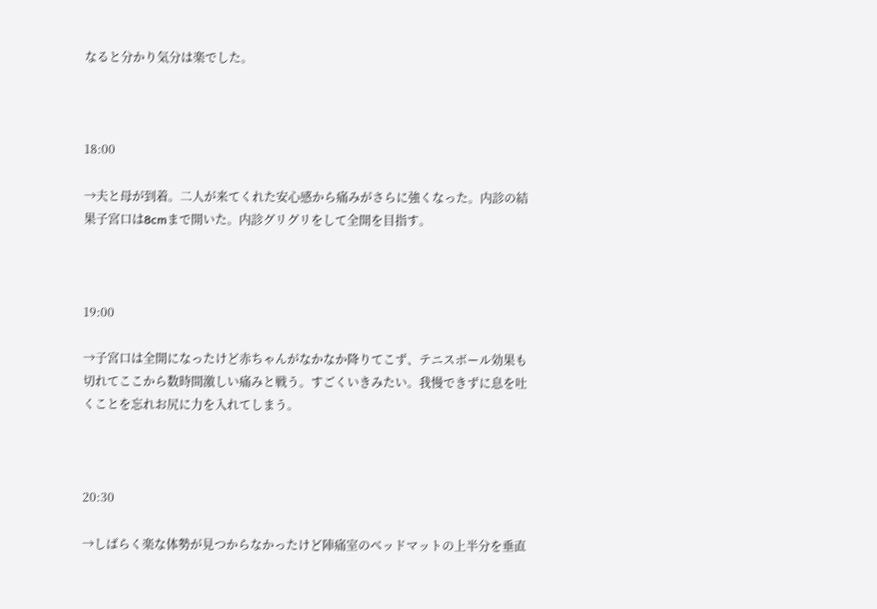なると分かり気分は楽でした。



18:00

→夫と母が到着。二人が来てくれた安心感から痛みがさらに強くなった。内診の結果子宮口は8cmまで開いた。内診グリグリをして全開を目指す。



19:00

→子宮口は全開になったけど赤ちゃんがなかなか降りてこず、テニスボール効果も切れてここから数時間激しい痛みと戦う。すごくいきみたい。我慢できずに息を吐くことを忘れお尻に力を入れてしまう。



20:30

→しばらく楽な体勢が見つからなかったけど陣痛室のベッドマットの上半分を垂直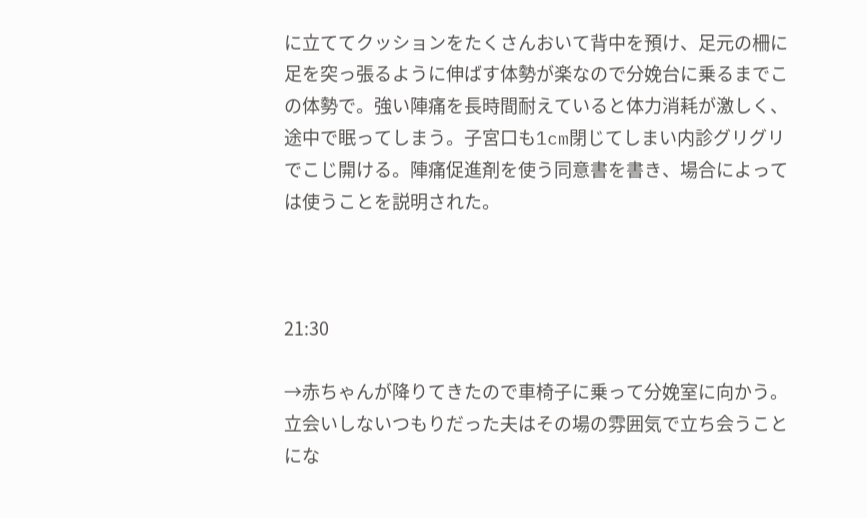に立ててクッションをたくさんおいて背中を預け、足元の柵に足を突っ張るように伸ばす体勢が楽なので分娩台に乗るまでこの体勢で。強い陣痛を長時間耐えていると体力消耗が激しく、途中で眠ってしまう。子宮口も1cm閉じてしまい内診グリグリでこじ開ける。陣痛促進剤を使う同意書を書き、場合によっては使うことを説明された。



21:30

→赤ちゃんが降りてきたので車椅子に乗って分娩室に向かう。立会いしないつもりだった夫はその場の雰囲気で立ち会うことにな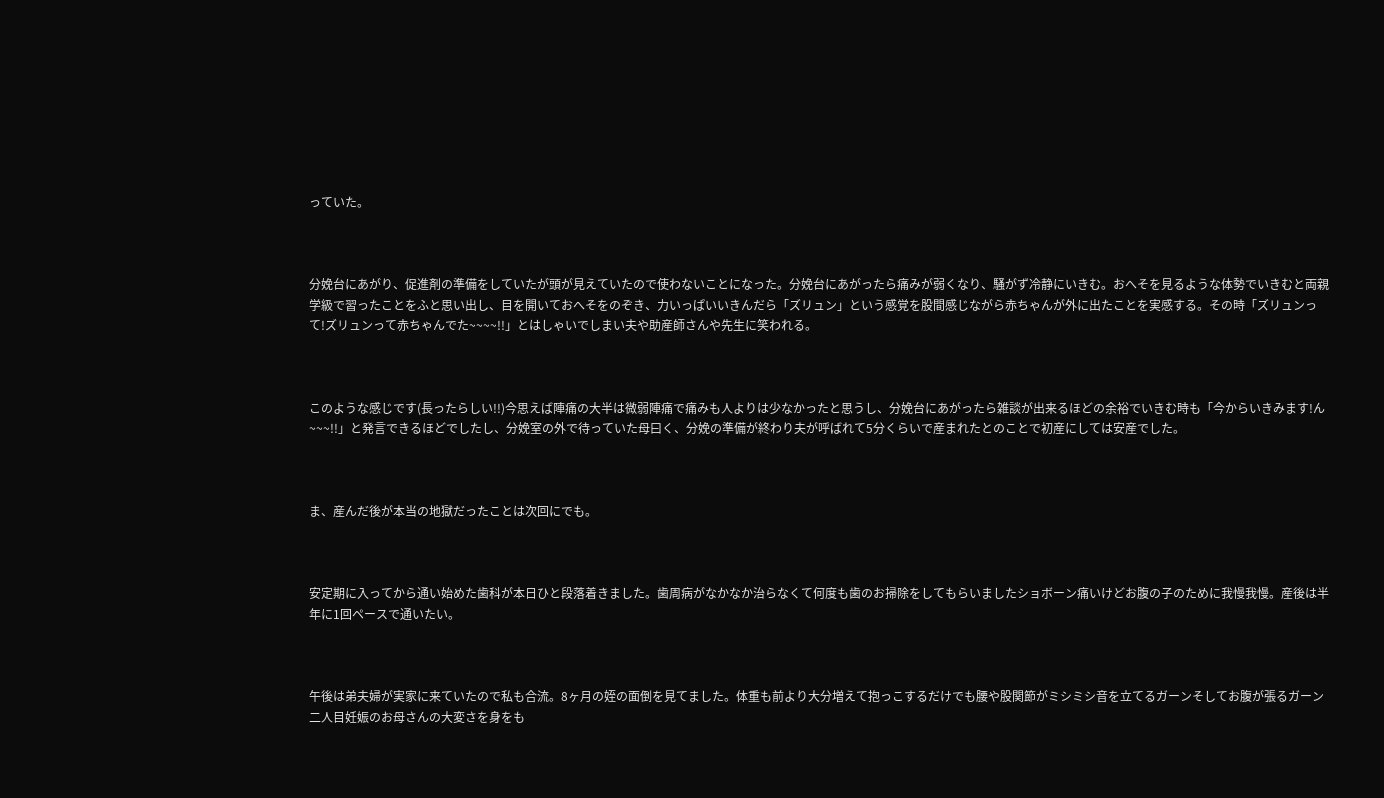っていた。



分娩台にあがり、促進剤の準備をしていたが頭が見えていたので使わないことになった。分娩台にあがったら痛みが弱くなり、騒がず冷静にいきむ。おへそを見るような体勢でいきむと両親学級で習ったことをふと思い出し、目を開いておへそをのぞき、力いっぱいいきんだら「ズリュン」という感覚を股間感じながら赤ちゃんが外に出たことを実感する。その時「ズリュンって!ズリュンって赤ちゃんでた~~~~!!」とはしゃいでしまい夫や助産師さんや先生に笑われる。



このような感じです(長ったらしい!!)今思えば陣痛の大半は微弱陣痛で痛みも人よりは少なかったと思うし、分娩台にあがったら雑談が出来るほどの余裕でいきむ時も「今からいきみます!ん~~~!!」と発言できるほどでしたし、分娩室の外で待っていた母曰く、分娩の準備が終わり夫が呼ばれて5分くらいで産まれたとのことで初産にしては安産でした。



ま、産んだ後が本当の地獄だったことは次回にでも。



安定期に入ってから通い始めた歯科が本日ひと段落着きました。歯周病がなかなか治らなくて何度も歯のお掃除をしてもらいましたショボーン痛いけどお腹の子のために我慢我慢。産後は半年に1回ペースで通いたい。



午後は弟夫婦が実家に来ていたので私も合流。8ヶ月の姪の面倒を見てました。体重も前より大分増えて抱っこするだけでも腰や股関節がミシミシ音を立てるガーンそしてお腹が張るガーン二人目妊娠のお母さんの大変さを身をも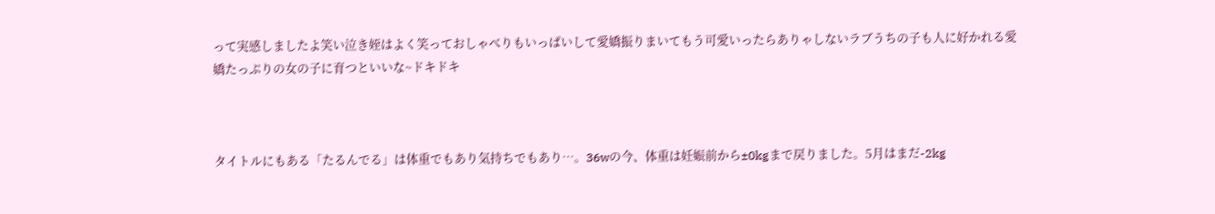って実感しましたよ笑い泣き姪はよく笑っておしゃべりもいっぱいして愛嬌振りまいてもう可愛いったらありゃしないラブうちの子も人に好かれる愛嬌たっぷりの女の子に育つといいな~ドキドキ



タイトルにもある「たるんでる」は体重でもあり気持ちでもあり…。36wの今、体重は妊娠前から±0kgまで戻りました。5月はまだ-2kg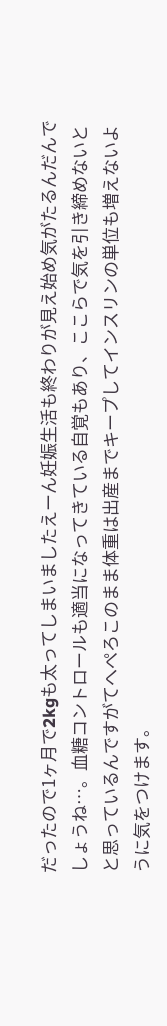だったので1ヶ月で2kgも太ってしまいましたえーん妊娠生活も終わりが見え始め気がたるんだんでしょうね…。血糖コントロールも適当になってきている自覚もあり、ここらで気を引き締めないとと思っているんですがてへぺろこのまま体重は出産までキープしてインスリンの単位も増えないように気をつけます。